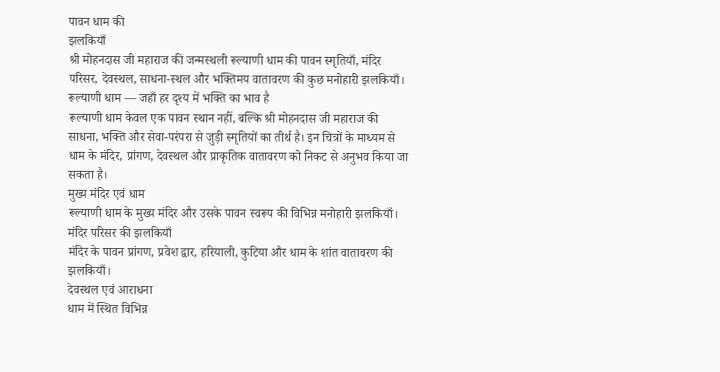पावन धाम की
झलकियाँ
श्री मोहनदास जी महाराज की जन्मस्थली रूल्याणी धाम की पावन स्मृतियाँ, मंदिर परिसर, देवस्थल, साधना-स्थल और भक्तिमय वातावरण की कुछ मनोहारी झलकियाँ।
रूल्याणी धाम — जहाँ हर दृश्य में भक्ति का भाव है
रूल्याणी धाम केवल एक पावन स्थान नहीं, बल्कि श्री मोहनदास जी महाराज की साधना, भक्ति और सेवा-परंपरा से जुड़ी स्मृतियों का तीर्थ है। इन चित्रों के माध्यम से धाम के मंदिर, प्रांगण, देवस्थल और प्राकृतिक वातावरण को निकट से अनुभव किया जा सकता है।
मुख्य मंदिर एवं धाम
रूल्याणी धाम के मुख्य मंदिर और उसके पावन स्वरूप की विभिन्न मनोहारी झलकियाँ।
मंदिर परिसर की झलकियाँ
मंदिर के पावन प्रांगण, प्रवेश द्वार, हरियाली, कुटिया और धाम के शांत वातावरण की झलकियाँ।
देवस्थल एवं आराधना
धाम में स्थित विभिन्न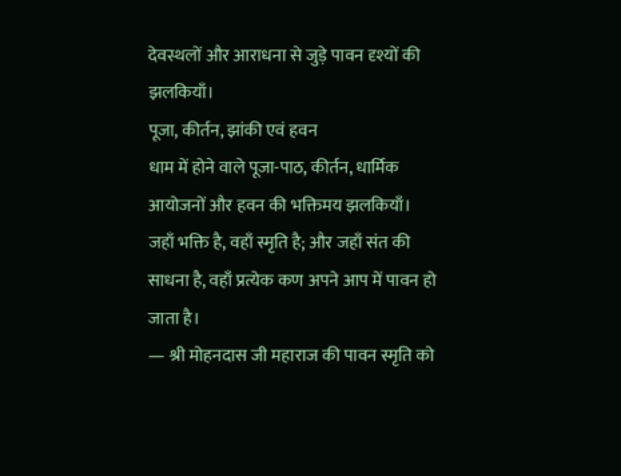देवस्थलों और आराधना से जुड़े पावन दृश्यों की झलकियाँ।
पूजा, कीर्तन, झांकी एवं हवन
धाम में होने वाले पूजा-पाठ, कीर्तन, धार्मिक आयोजनों और हवन की भक्तिमय झलकियाँ।
जहाँ भक्ति है, वहाँ स्मृति है; और जहाँ संत की साधना है, वहाँ प्रत्येक कण अपने आप में पावन हो जाता है।
— श्री मोहनदास जी महाराज की पावन स्मृति को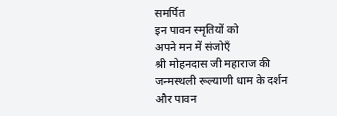समर्पित
इन पावन स्मृतियों को
अपने मन में संजोएँ
श्री मोहनदास जी महाराज की जन्मस्थली रूल्याणी धाम के दर्शन और पावन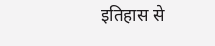इतिहास से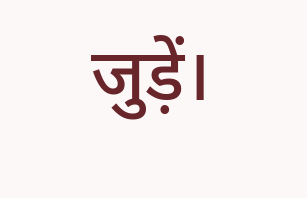जुड़ें।